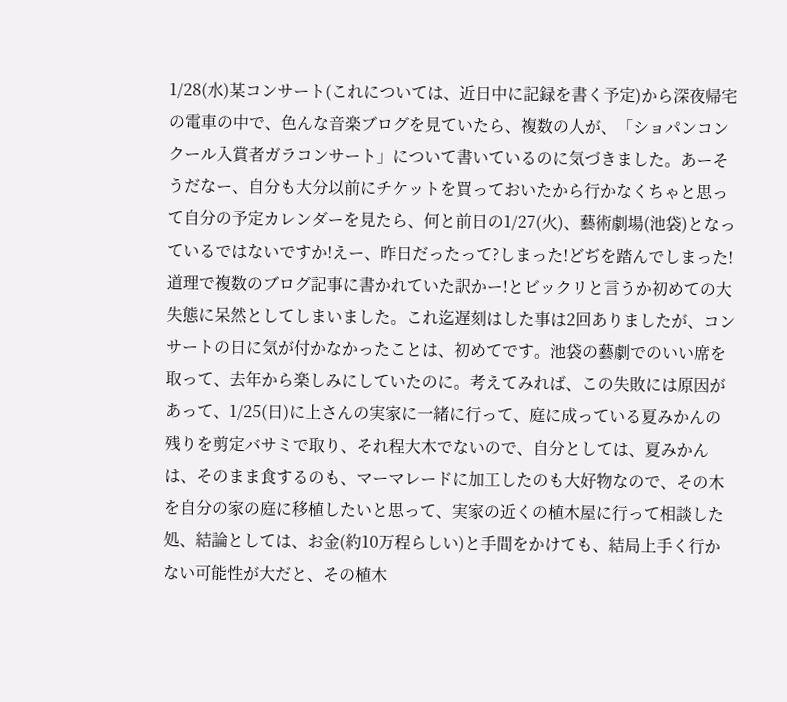1/28(水)某コンサート(これについては、近日中に記録を書く予定)から深夜帰宅の電車の中で、色んな音楽ブログを見ていたら、複数の人が、「ショパンコンクール入賞者ガラコンサート」について書いているのに気づきました。あーそうだなー、自分も大分以前にチケットを買っておいたから行かなくちゃと思って自分の予定カレンダーを見たら、何と前日の1/27(火)、藝術劇場(池袋)となっているではないですか!えー、昨日だったって?しまった!どぢを踏んでしまった!道理で複数のブログ記事に書かれていた訳かー!とビックリと言うか初めての大失態に呆然としてしまいました。これ迄遅刻はした事は2回ありましたが、コンサートの日に気が付かなかったことは、初めてです。池袋の藝劇でのいい席を取って、去年から楽しみにしていたのに。考えてみれば、この失敗には原因があって、1/25(日)に上さんの実家に一緒に行って、庭に成っている夏みかんの残りを剪定バサミで取り、それ程大木でないので、自分としては、夏みかんは、そのまま食するのも、マーマレードに加工したのも大好物なので、その木を自分の家の庭に移植したいと思って、実家の近くの植木屋に行って相談した処、結論としては、お金(約10万程らしい)と手間をかけても、結局上手く行かない可能性が大だと、その植木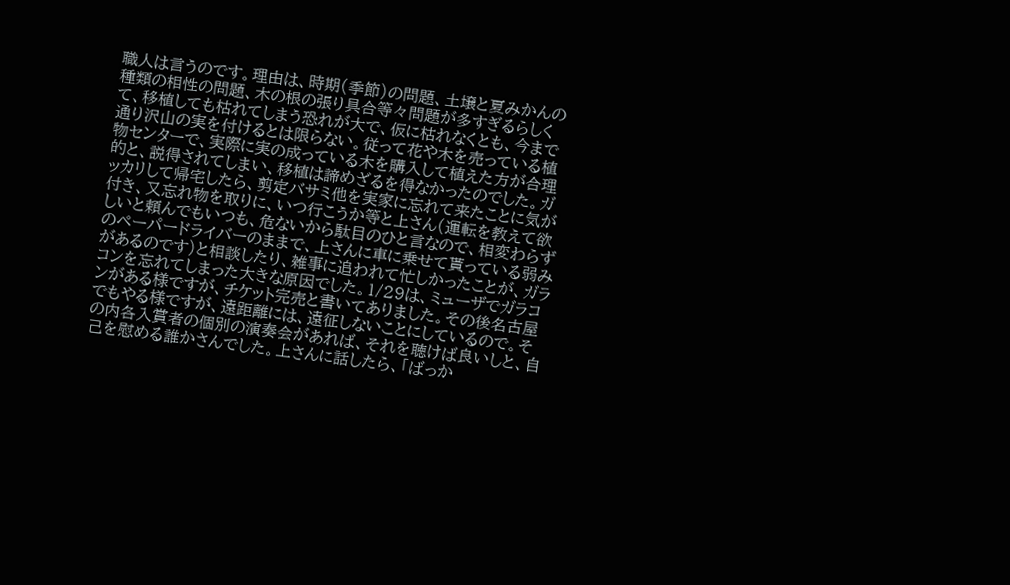職人は言うのです。理由は、時期(季節)の問題、土壌と夏みかんの種類の相性の問題、木の根の張り具合等々問題が多すぎるらしくて、移植しても枯れてしまう恐れが大で、仮に枯れなくとも、今まで通り沢山の実を付けるとは限らない。従って花や木を売っている植物センターで、実際に実の成っている木を購入して植えた方が合理的と、説得されてしまい、移植は諦めざるを得なかったのでした。ガッカリして帰宅したら、剪定バサミ他を実家に忘れて来たことに気が付き、又忘れ物を取りに、いつ行こうか等と上さん(運転を教えて欲しいと頼んでもいつも、危ないから駄目のひと言なので、相変わらずのペーパードライバーのままで、上さんに車に乗せて貰っている弱みがあるのです)と相談したり、雑事に追われて忙しかったことが、ガラコンを忘れてしまった大きな原因でした。1/29は、ミューザでガラコンがある様ですが、チケット完売と書いてありました。その後名古屋でもやる様ですが、遠距離には、遠征しないことにしているので。その内各入賞者の個別の演奏会があれば、それを聴けば良いしと、自己を慰める誰かさんでした。上さんに話したら、「ばっか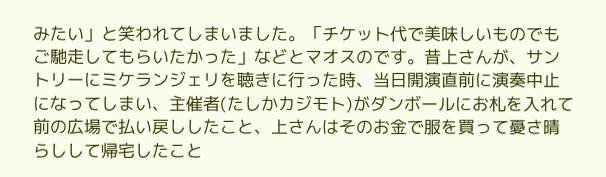みたい」と笑われてしまいました。「チケット代で美味しいものでもご馳走してもらいたかった」などとマオスのです。昔上さんが、サントリーにミケランジェリを聴きに行った時、当日開演直前に演奏中止になってしまい、主催者(たしかカジモト)がダンボールにお札を入れて前の広場で払い戻ししたこと、上さんはそのお金で服を買って憂さ晴らしして帰宅したこと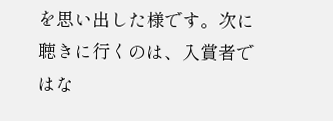を思い出した様です。次に聴きに行くのは、入賞者ではな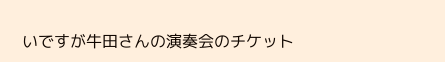いですが牛田さんの演奏会のチケット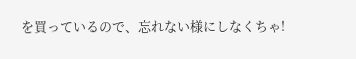を買っているので、忘れない様にしなくちゃ!